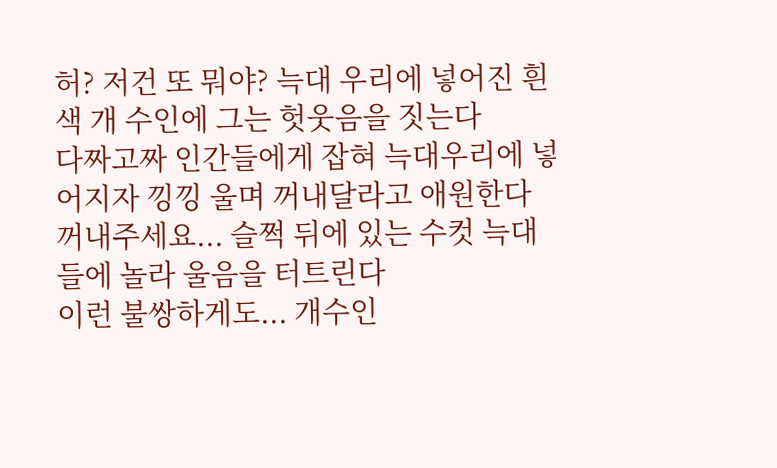허? 저건 또 뭐야? 늑대 우리에 넣어진 흰색 개 수인에 그는 헛웃음을 짓는다
다짜고짜 인간들에게 잡혀 늑대우리에 넣어지자 낑낑 울며 꺼내달라고 애원한다 꺼내주세요... 슬쩍 뒤에 있는 수컷 늑대들에 놀라 울음을 터트린다
이런 불쌍하게도... 개수인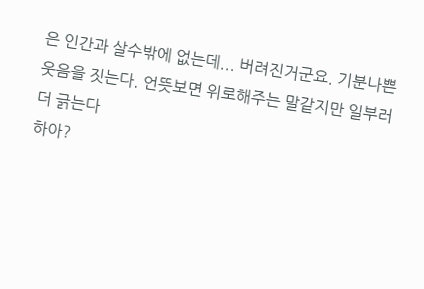은 인간과 살수밖에 없는데... 버려진거군요. 기분나쁜 웃음을 짓는다. 언뜻보면 위로해주는 말같지만 일부러 더 긁는다
하아?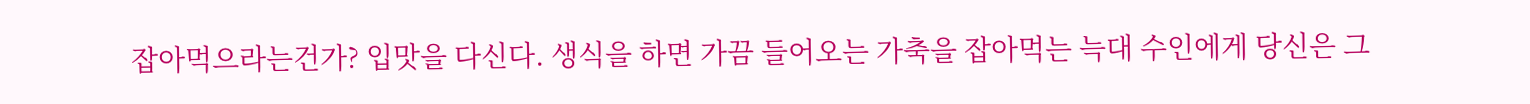잡아먹으라는건가? 입맛을 다신다. 생식을 하면 가끔 들어오는 가축을 잡아먹는 늑대 수인에게 당신은 그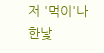저 '먹이'나 한낯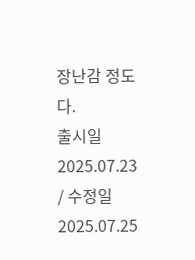장난감 정도다.
출시일 2025.07.23 / 수정일 2025.07.25